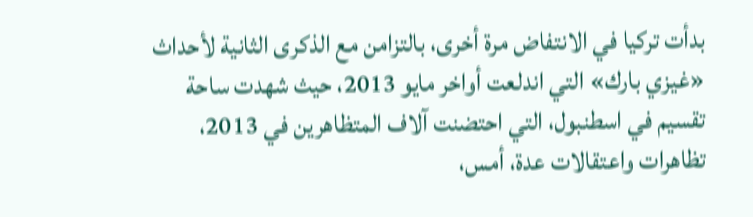بدأت تركيا في الانتفاض مرة أخرى، بالتزامن مع الذكرى الثانية لأحداث «غيزي بارك» التي اندلعت أواخر مايو 2013، حيث شهدت ساحة تقسيم في اسطنبول، التي احتضنت آلاف المتظاهرين في 2013، تظاهرات واعتقالات عدة، أمس،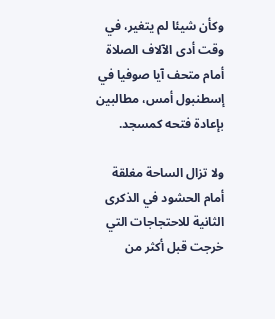وكأن شيئا لم يتغير، في وقت أدى الآلاف الصلاة أمام متحف آيا صوفيا في إسطنبول أمس، مطالبين بإعادة فتحه كمسجد.

ولا تزال الساحة مغلقة أمام الحشود في الذكرى الثانية للاحتجاجات التي خرجت قبل أكثر من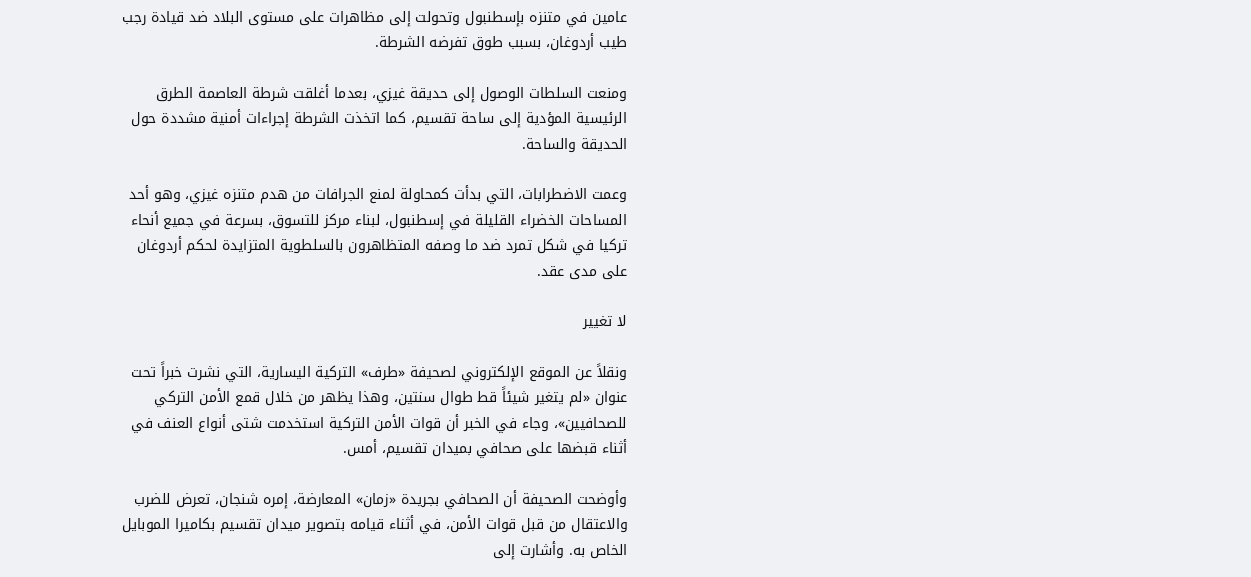عامين في متنزه بإسطنبول وتحولت إلى مظاهرات على مستوى البلاد ضد قيادة رجب طيب أردوغان، بسبب طوق تفرضه الشرطة.

ومنعت السلطات الوصول إلى حديقة غيزي، بعدما أغلقت شرطة العاصمة الطرق الرئيسية المؤدية إلى ساحة تقسيم، كما اتخذت الشرطة إجراءات أمنية مشددة حول الحديقة والساحة.

وعمت الاضطرابات، التي بدأت كمحاولة لمنع الجرافات من هدم متنزه غيزي، وهو أحد المساحات الخضراء القليلة في إسطنبول، لبناء مركز للتسوق، بسرعة في جميع أنحاء تركيا في شكل تمرد ضد ما وصفه المتظاهرون بالسلطوية المتزايدة لحكم أردوغان على مدى عقد.

لا تغيير

ونقلاً عن الموقع الإلكتروني لصحيفة «طرف» التركية اليسارية، التي نشرت خبراً تحت عنوان «لم يتغير شيئاً قط طوال سنتين، وهذا يظهر من خلال قمع الأمن التركي للصحافيين»، وجاء في الخبر أن قوات الأمن التركية استخدمت شتى أنواع العنف في أثناء قبضها على صحافي بميدان تقسيم، أمس.

وأوضحت الصحيفة أن الصحافي بجريدة «زمان» المعارضة، إمره شنجان، تعرض للضرب والاعتقال من قبل قوات الأمن، في أثناء قيامه بتصوير ميدان تقسيم بكاميرا الموبايل الخاص به. وأشارت إلى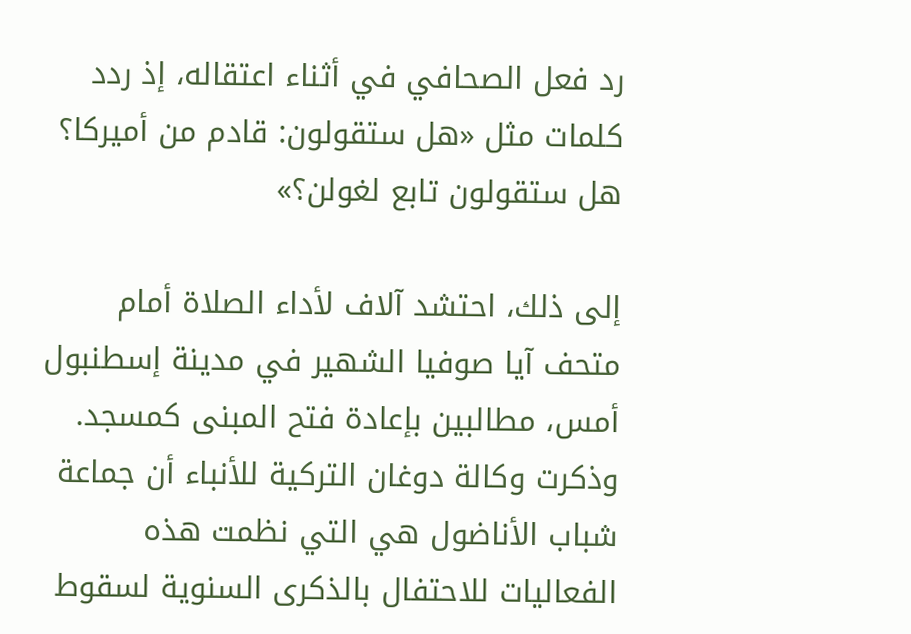رد فعل الصحافي في أثناء اعتقاله، إذ ردد كلمات مثل «هل ستقولون: قادم من أميركا؟ هل ستقولون تابع لغولن؟»

إلى ذلك، احتشد آلاف لأداء الصلاة أمام متحف آيا صوفيا الشهير في مدينة إسطنبول أمس، مطالبين بإعادة فتح المبنى كمسجد. وذكرت وكالة دوغان التركية للأنباء أن جماعة شباب الأناضول هي التي نظمت هذه الفعاليات للاحتفال بالذكرى السنوية لسقوط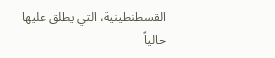القسطنطينية، التي يطلق عليها حالياً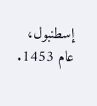إسطنبول، عام 1453.